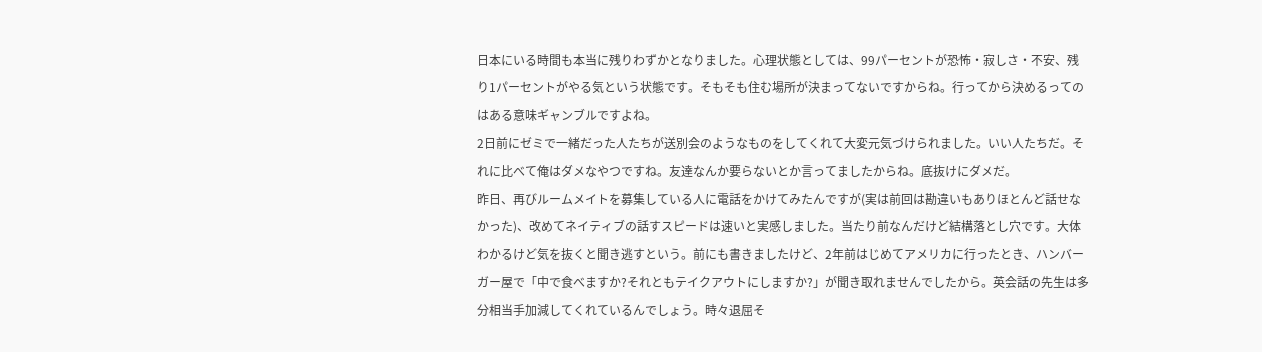日本にいる時間も本当に残りわずかとなりました。心理状態としては、99パーセントが恐怖・寂しさ・不安、残り1パーセントがやる気という状態です。そもそも住む場所が決まってないですからね。行ってから決めるってのはある意味ギャンブルですよね。
2日前にゼミで一緒だった人たちが送別会のようなものをしてくれて大変元気づけられました。いい人たちだ。それに比べて俺はダメなやつですね。友達なんか要らないとか言ってましたからね。底抜けにダメだ。
昨日、再びルームメイトを募集している人に電話をかけてみたんですが(実は前回は勘違いもありほとんど話せなかった)、改めてネイティブの話すスピードは速いと実感しました。当たり前なんだけど結構落とし穴です。大体わかるけど気を抜くと聞き逃すという。前にも書きましたけど、2年前はじめてアメリカに行ったとき、ハンバーガー屋で「中で食べますか?それともテイクアウトにしますか?」が聞き取れませんでしたから。英会話の先生は多分相当手加減してくれているんでしょう。時々退屈そ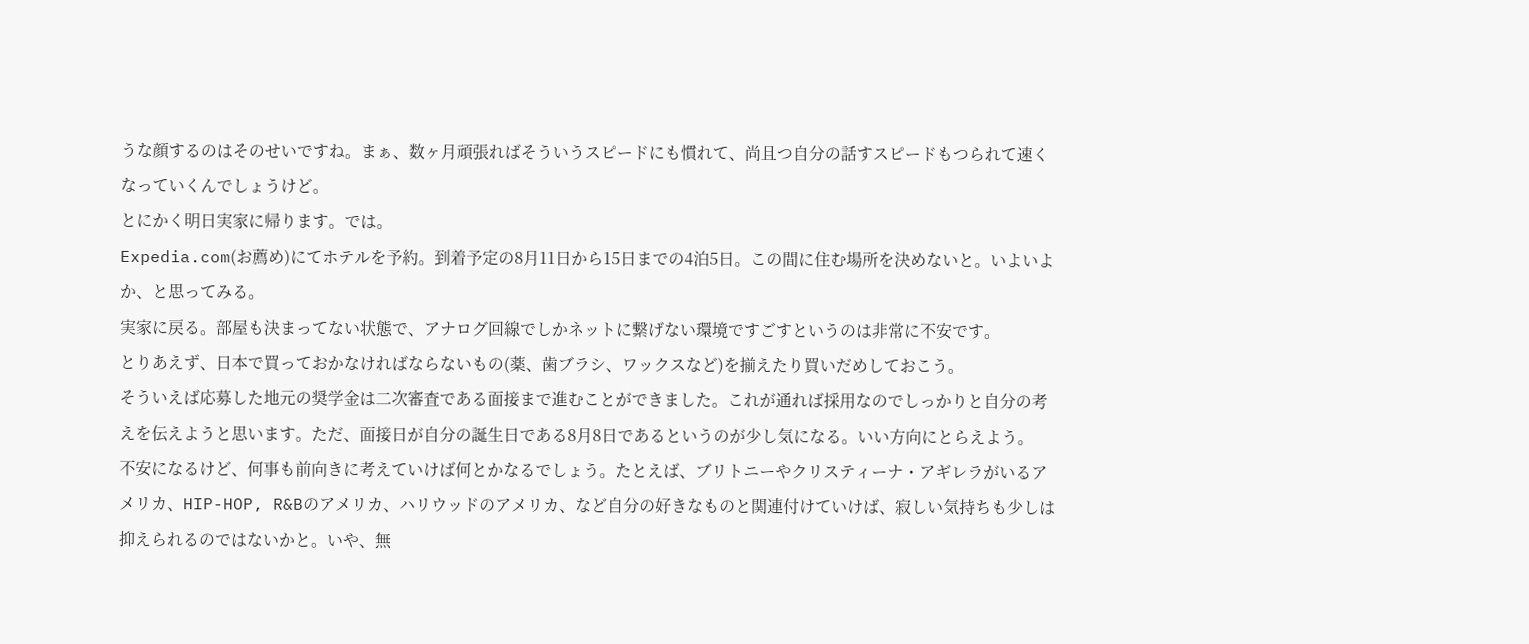うな顔するのはそのせいですね。まぁ、数ヶ月頑張ればそういうスピードにも慣れて、尚且つ自分の話すスピードもつられて速くなっていくんでしょうけど。
とにかく明日実家に帰ります。では。
Expedia.com(お薦め)にてホテルを予約。到着予定の8月11日から15日までの4泊5日。この間に住む場所を決めないと。いよいよか、と思ってみる。
実家に戻る。部屋も決まってない状態で、アナログ回線でしかネットに繋げない環境ですごすというのは非常に不安です。
とりあえず、日本で買っておかなければならないもの(薬、歯ブラシ、ワックスなど)を揃えたり買いだめしておこう。
そういえば応募した地元の奨学金は二次審査である面接まで進むことができました。これが通れば採用なのでしっかりと自分の考えを伝えようと思います。ただ、面接日が自分の誕生日である8月8日であるというのが少し気になる。いい方向にとらえよう。
不安になるけど、何事も前向きに考えていけば何とかなるでしょう。たとえば、ブリトニーやクリスティーナ・アギレラがいるアメリカ、HIP-HOP, R&Bのアメリカ、ハリウッドのアメリカ、など自分の好きなものと関連付けていけば、寂しい気持ちも少しは抑えられるのではないかと。いや、無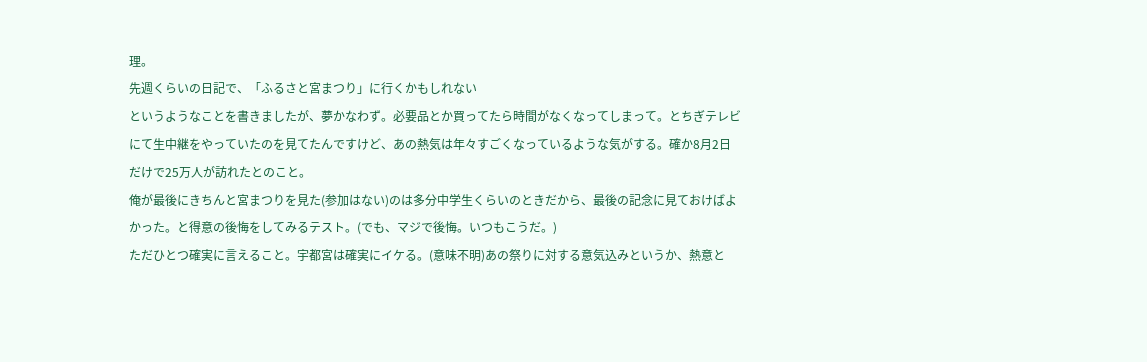理。
先週くらいの日記で、「ふるさと宮まつり」に行くかもしれない
というようなことを書きましたが、夢かなわず。必要品とか買ってたら時間がなくなってしまって。とちぎテレビにて生中継をやっていたのを見てたんですけど、あの熱気は年々すごくなっているような気がする。確か8月2日だけで25万人が訪れたとのこと。
俺が最後にきちんと宮まつりを見た(参加はない)のは多分中学生くらいのときだから、最後の記念に見ておけばよかった。と得意の後悔をしてみるテスト。(でも、マジで後悔。いつもこうだ。)
ただひとつ確実に言えること。宇都宮は確実にイケる。(意味不明)あの祭りに対する意気込みというか、熱意と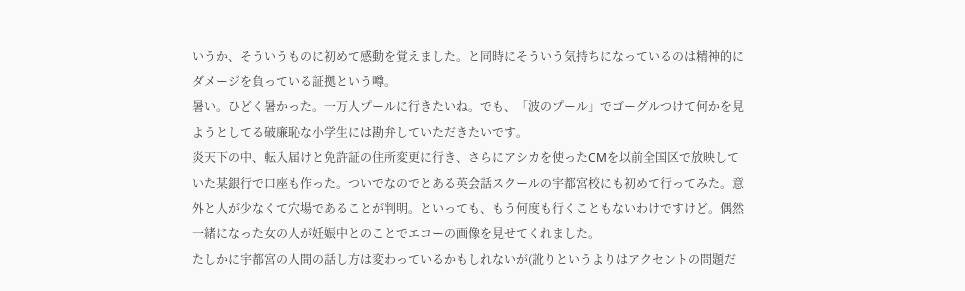いうか、そういうものに初めて感動を覚えました。と同時にそういう気持ちになっているのは精神的にダメージを負っている証拠という噂。
暑い。ひどく暑かった。一万人プールに行きたいね。でも、「波のプール」でゴーグルつけて何かを見ようとしてる破廉恥な小学生には勘弁していただきたいです。
炎天下の中、転入届けと免許証の住所変更に行き、さらにアシカを使ったCMを以前全国区で放映していた某銀行で口座も作った。ついでなのでとある英会話スクールの宇都宮校にも初めて行ってみた。意外と人が少なくて穴場であることが判明。といっても、もう何度も行くこともないわけですけど。偶然一緒になった女の人が妊娠中とのことでエコーの画像を見せてくれました。
たしかに宇都宮の人間の話し方は変わっているかもしれないが(訛りというよりはアクセントの問題だ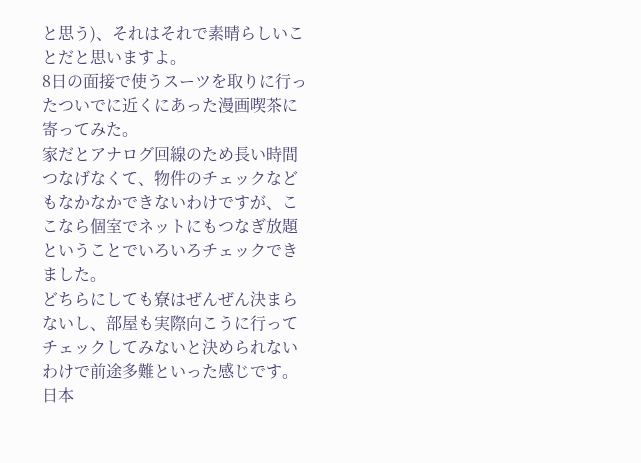と思う)、それはそれで素晴らしいことだと思いますよ。
8日の面接で使うスーツを取りに行ったついでに近くにあった漫画喫茶に寄ってみた。
家だとアナログ回線のため長い時間つなげなくて、物件のチェックなどもなかなかできないわけですが、ここなら個室でネットにもつなぎ放題ということでいろいろチェックできました。
どちらにしても寮はぜんぜん決まらないし、部屋も実際向こうに行ってチェックしてみないと決められないわけで前途多難といった感じです。
日本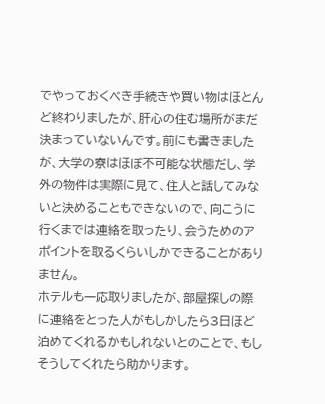でやっておくべき手続きや買い物はほとんど終わりましたが、肝心の住む場所がまだ決まっていないんです。前にも書きましたが、大学の寮はほぼ不可能な状態だし、学外の物件は実際に見て、住人と話してみないと決めることもできないので、向こうに行くまでは連絡を取ったり、会うためのアポイントを取るくらいしかできることがありません。
ホテルも一応取りましたが、部屋探しの際に連絡をとった人がもしかしたら3日ほど泊めてくれるかもしれないとのことで、もしそうしてくれたら助かります。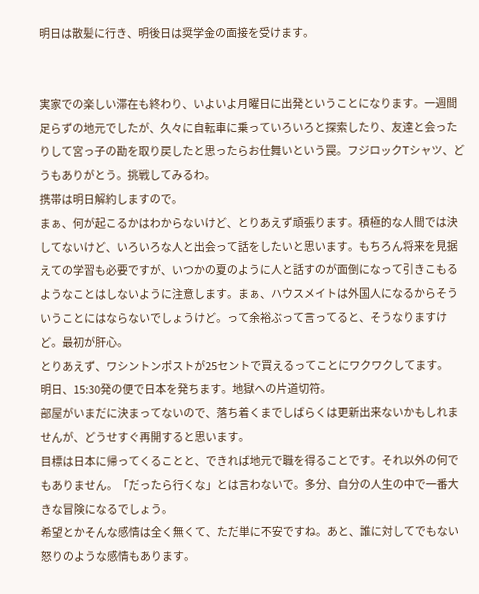明日は散髪に行き、明後日は奨学金の面接を受けます。


実家での楽しい滞在も終わり、いよいよ月曜日に出発ということになります。一週間足らずの地元でしたが、久々に自転車に乗っていろいろと探索したり、友達と会ったりして宮っ子の勘を取り戻したと思ったらお仕舞いという罠。フジロックTシャツ、どうもありがとう。挑戦してみるわ。
携帯は明日解約しますので。
まぁ、何が起こるかはわからないけど、とりあえず頑張ります。積極的な人間では決してないけど、いろいろな人と出会って話をしたいと思います。もちろん将来を見据えての学習も必要ですが、いつかの夏のように人と話すのが面倒になって引きこもるようなことはしないように注意します。まぁ、ハウスメイトは外国人になるからそういうことにはならないでしょうけど。って余裕ぶって言ってると、そうなりますけど。最初が肝心。
とりあえず、ワシントンポストが25セントで買えるってことにワクワクしてます。
明日、15:30発の便で日本を発ちます。地獄への片道切符。
部屋がいまだに決まってないので、落ち着くまでしばらくは更新出来ないかもしれませんが、どうせすぐ再開すると思います。
目標は日本に帰ってくることと、できれば地元で職を得ることです。それ以外の何でもありません。「だったら行くな」とは言わないで。多分、自分の人生の中で一番大きな冒険になるでしょう。
希望とかそんな感情は全く無くて、ただ単に不安ですね。あと、誰に対してでもない怒りのような感情もあります。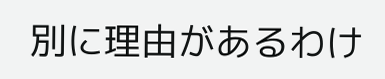別に理由があるわけ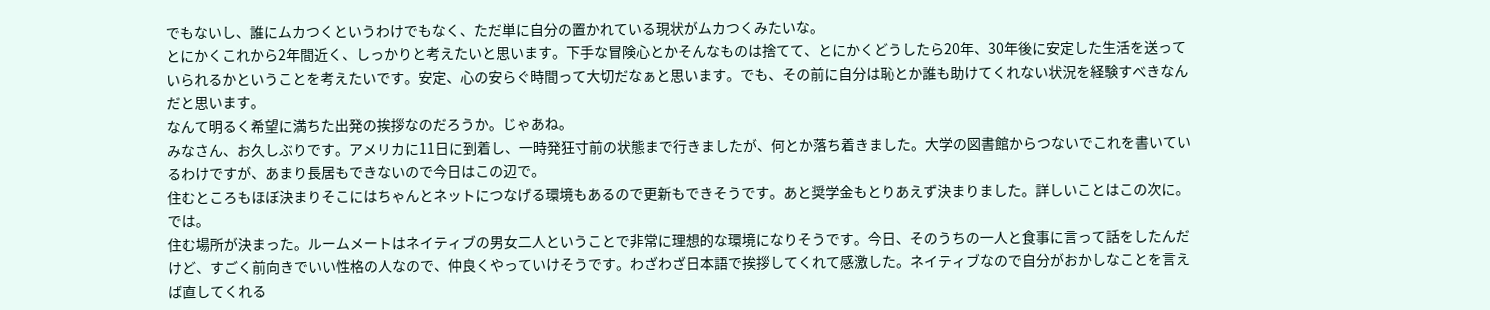でもないし、誰にムカつくというわけでもなく、ただ単に自分の置かれている現状がムカつくみたいな。
とにかくこれから2年間近く、しっかりと考えたいと思います。下手な冒険心とかそんなものは捨てて、とにかくどうしたら20年、30年後に安定した生活を送っていられるかということを考えたいです。安定、心の安らぐ時間って大切だなぁと思います。でも、その前に自分は恥とか誰も助けてくれない状況を経験すべきなんだと思います。
なんて明るく希望に満ちた出発の挨拶なのだろうか。じゃあね。
みなさん、お久しぶりです。アメリカに11日に到着し、一時発狂寸前の状態まで行きましたが、何とか落ち着きました。大学の図書館からつないでこれを書いているわけですが、あまり長居もできないので今日はこの辺で。
住むところもほぼ決まりそこにはちゃんとネットにつなげる環境もあるので更新もできそうです。あと奨学金もとりあえず決まりました。詳しいことはこの次に。では。
住む場所が決まった。ルームメートはネイティブの男女二人ということで非常に理想的な環境になりそうです。今日、そのうちの一人と食事に言って話をしたんだけど、すごく前向きでいい性格の人なので、仲良くやっていけそうです。わざわざ日本語で挨拶してくれて感激した。ネイティブなので自分がおかしなことを言えば直してくれる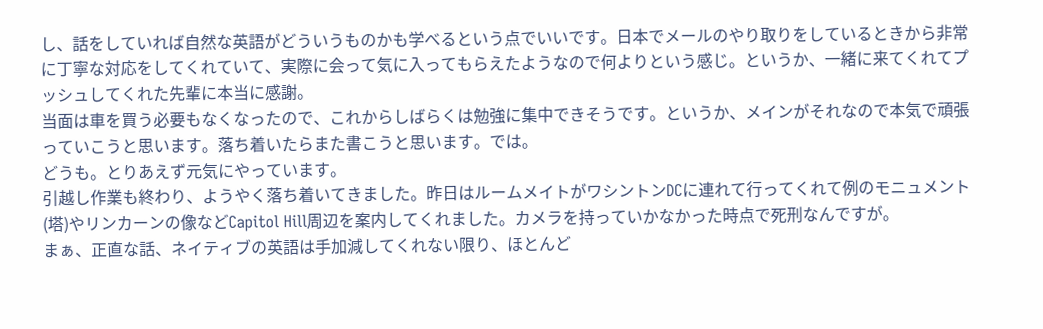し、話をしていれば自然な英語がどういうものかも学べるという点でいいです。日本でメールのやり取りをしているときから非常に丁寧な対応をしてくれていて、実際に会って気に入ってもらえたようなので何よりという感じ。というか、一緒に来てくれてプッシュしてくれた先輩に本当に感謝。
当面は車を買う必要もなくなったので、これからしばらくは勉強に集中できそうです。というか、メインがそれなので本気で頑張っていこうと思います。落ち着いたらまた書こうと思います。では。
どうも。とりあえず元気にやっています。
引越し作業も終わり、ようやく落ち着いてきました。昨日はルームメイトがワシントンDCに連れて行ってくれて例のモニュメント(塔)やリンカーンの像などCapitol Hill周辺を案内してくれました。カメラを持っていかなかった時点で死刑なんですが。
まぁ、正直な話、ネイティブの英語は手加減してくれない限り、ほとんど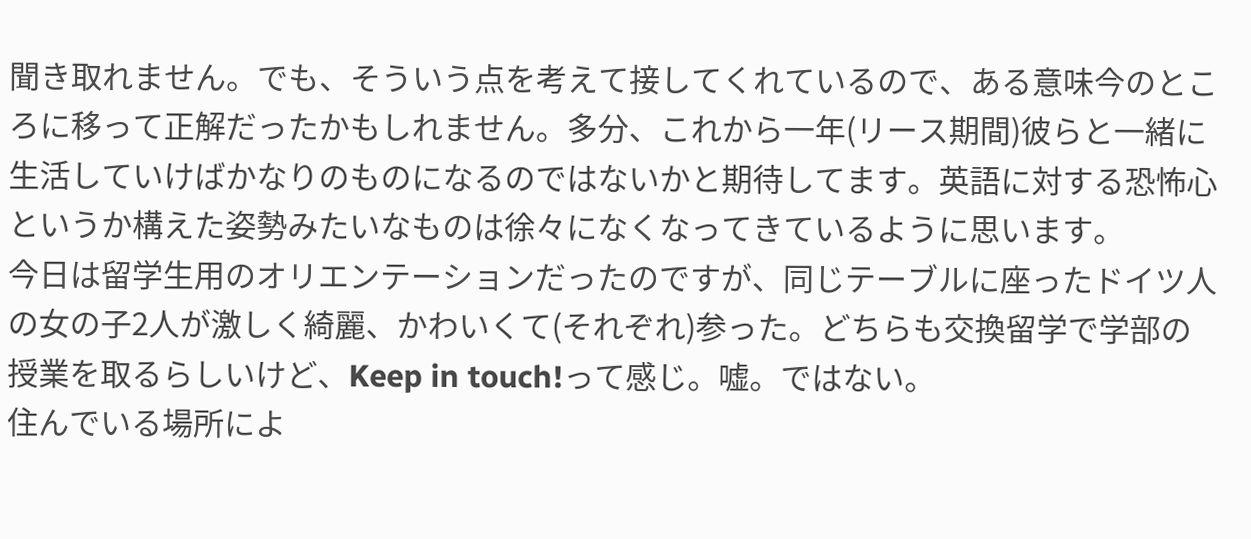聞き取れません。でも、そういう点を考えて接してくれているので、ある意味今のところに移って正解だったかもしれません。多分、これから一年(リース期間)彼らと一緒に生活していけばかなりのものになるのではないかと期待してます。英語に対する恐怖心というか構えた姿勢みたいなものは徐々になくなってきているように思います。
今日は留学生用のオリエンテーションだったのですが、同じテーブルに座ったドイツ人の女の子2人が激しく綺麗、かわいくて(それぞれ)参った。どちらも交換留学で学部の授業を取るらしいけど、Keep in touch!って感じ。嘘。ではない。
住んでいる場所によ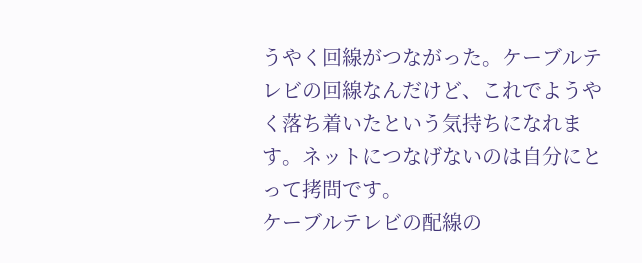うやく回線がつながった。ケーブルテレビの回線なんだけど、これでようやく落ち着いたという気持ちになれます。ネットにつなげないのは自分にとって拷問です。
ケーブルテレビの配線の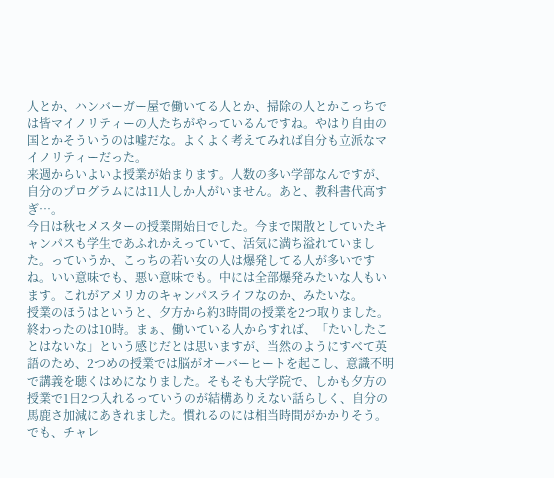人とか、ハンバーガー屋で働いてる人とか、掃除の人とかこっちでは皆マイノリティーの人たちがやっているんですね。やはり自由の国とかそういうのは嘘だな。よくよく考えてみれば自分も立派なマイノリティーだった。
来週からいよいよ授業が始まります。人数の多い学部なんですが、自分のプログラムには11人しか人がいません。あと、教科書代高すぎ…。
今日は秋セメスターの授業開始日でした。今まで閑散としていたキャンパスも学生であふれかえっていて、活気に満ち溢れていました。っていうか、こっちの若い女の人は爆発してる人が多いですね。いい意味でも、悪い意味でも。中には全部爆発みたいな人もいます。これがアメリカのキャンパスライフなのか、みたいな。
授業のほうはというと、夕方から約3時間の授業を2つ取りました。終わったのは10時。まぁ、働いている人からすれば、「たいしたことはないな」という感じだとは思いますが、当然のようにすべて英語のため、2つめの授業では脳がオーバーヒートを起こし、意識不明で講義を聴くはめになりました。そもそも大学院で、しかも夕方の授業で1日2つ入れるっていうのが結構ありえない話らしく、自分の馬鹿さ加減にあきれました。慣れるのには相当時間がかかりそう。でも、チャレ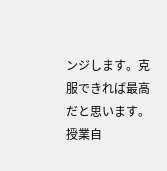ンジします。克服できれば最高だと思います。
授業自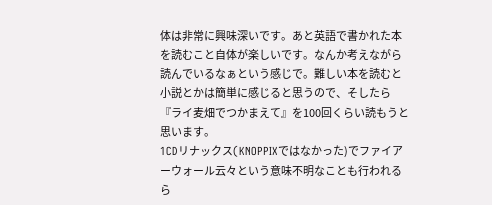体は非常に興味深いです。あと英語で書かれた本を読むこと自体が楽しいです。なんか考えながら読んでいるなぁという感じで。難しい本を読むと小説とかは簡単に感じると思うので、そしたら『ライ麦畑でつかまえて』を100回くらい読もうと思います。
1CDリナックス(KNOPPIXではなかった)でファイアーウォール云々という意味不明なことも行われるら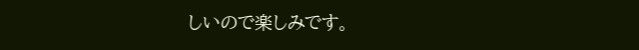しいので楽しみです。